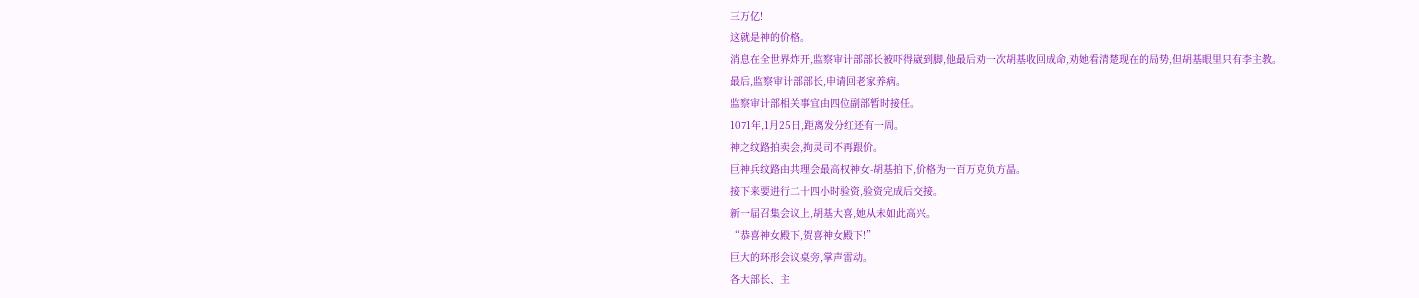三万亿!
这就是神的价格。
消息在全世界炸开,监察审计部部长被吓得崴到脚,他最后劝一次胡基收回成命,劝她看清楚现在的局势,但胡基眼里只有李主教。
最后,监察审计部部长,申请回老家养病。
监察审计部相关事宜由四位副部暂时接任。
1071年,1月25日,距离发分红还有一周。
神之纹路拍卖会,拘灵司不再跟价。
巨神兵纹路由共理会最高权神女-胡基拍下,价格为一百万克负方晶。
接下来要进行二十四小时验资,验资完成后交接。
新一届召集会议上,胡基大喜,她从未如此高兴。
“恭喜神女殿下,贺喜神女殿下!”
巨大的环形会议桌旁,掌声雷动。
各大部长、主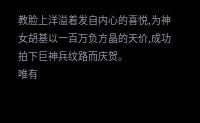教脸上洋溢着发自内心的喜悦,为神女胡基以一百万负方晶的天价,成功拍下巨神兵纹路而庆贺。
唯有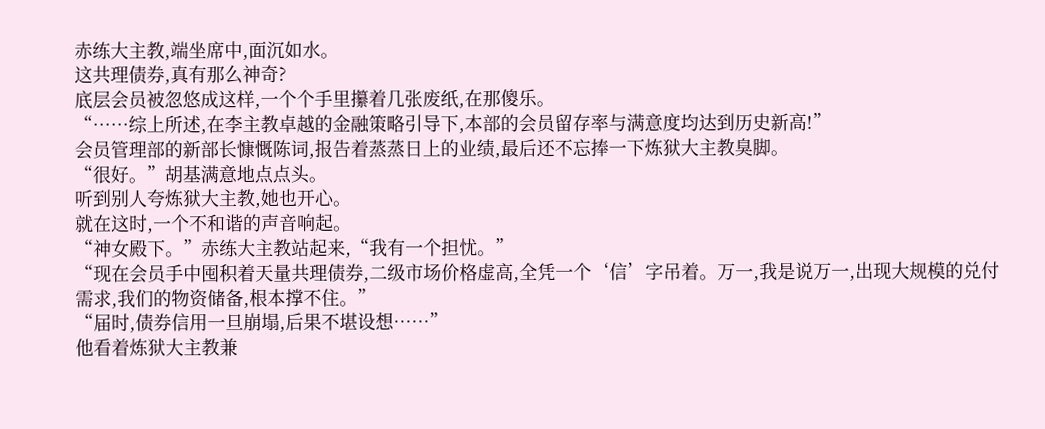赤练大主教,端坐席中,面沉如水。
这共理债券,真有那么神奇?
底层会员被忽悠成这样,一个个手里攥着几张废纸,在那傻乐。
“……综上所述,在李主教卓越的金融策略引导下,本部的会员留存率与满意度均达到历史新高!”
会员管理部的新部长慷慨陈词,报告着蒸蒸日上的业绩,最后还不忘捧一下炼狱大主教臭脚。
“很好。”胡基满意地点点头。
听到别人夸炼狱大主教,她也开心。
就在这时,一个不和谐的声音响起。
“神女殿下。”赤练大主教站起来,“我有一个担忧。”
“现在会员手中囤积着天量共理债券,二级市场价格虚高,全凭一个‘信’字吊着。万一,我是说万一,出现大规模的兑付需求,我们的物资储备,根本撑不住。”
“届时,债券信用一旦崩塌,后果不堪设想……”
他看着炼狱大主教兼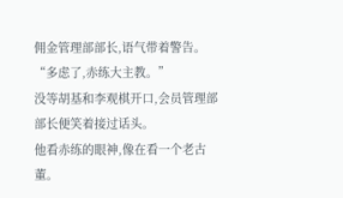佣金管理部部长,语气带着警告。
“多虑了,赤练大主教。”
没等胡基和李观棋开口,会员管理部部长便笑着接过话头。
他看赤练的眼神,像在看一个老古董。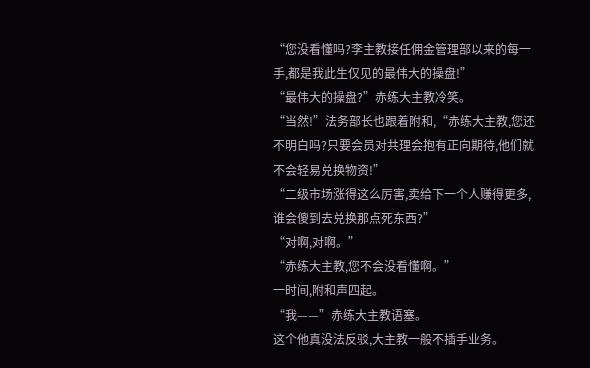“您没看懂吗?李主教接任佣金管理部以来的每一手,都是我此生仅见的最伟大的操盘!”
“最伟大的操盘?”赤练大主教冷笑。
“当然!”法务部长也跟着附和,“赤练大主教,您还不明白吗?只要会员对共理会抱有正向期待,他们就不会轻易兑换物资!”
“二级市场涨得这么厉害,卖给下一个人赚得更多,谁会傻到去兑换那点死东西?”
“对啊,对啊。”
“赤练大主教,您不会没看懂啊。”
一时间,附和声四起。
“我——”赤练大主教语塞。
这个他真没法反驳,大主教一般不插手业务。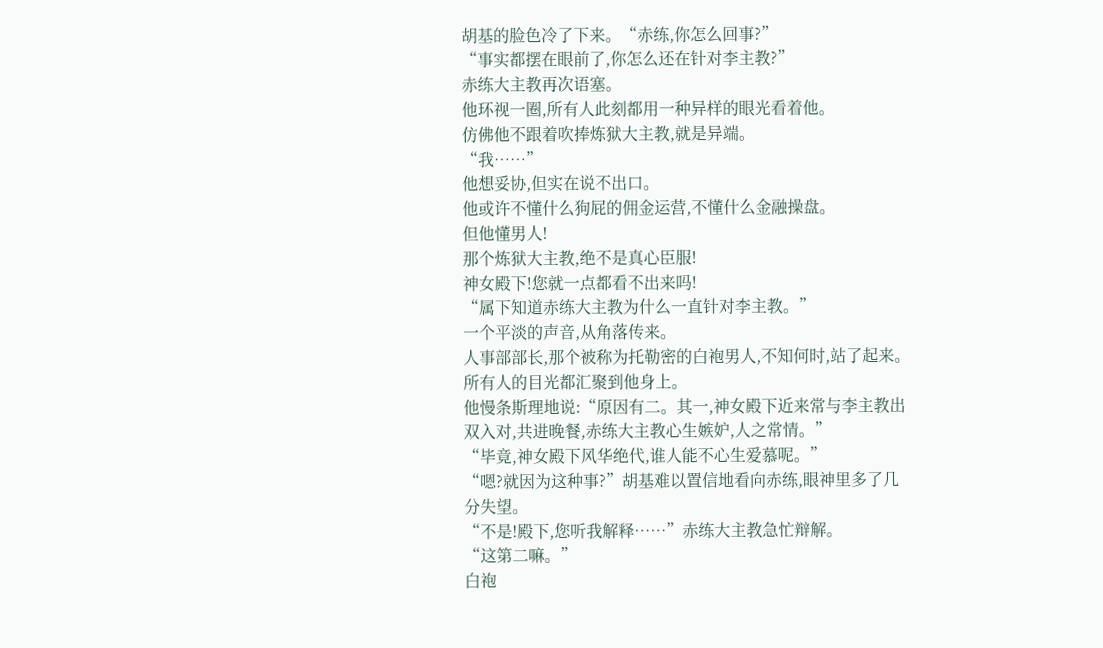胡基的脸色冷了下来。“赤练,你怎么回事?”
“事实都摆在眼前了,你怎么还在针对李主教?”
赤练大主教再次语塞。
他环视一圈,所有人此刻都用一种异样的眼光看着他。
仿佛他不跟着吹捧炼狱大主教,就是异端。
“我……”
他想妥协,但实在说不出口。
他或许不懂什么狗屁的佣金运营,不懂什么金融操盘。
但他懂男人!
那个炼狱大主教,绝不是真心臣服!
神女殿下!您就一点都看不出来吗!
“属下知道赤练大主教为什么一直针对李主教。”
一个平淡的声音,从角落传来。
人事部部长,那个被称为托勒密的白袍男人,不知何时,站了起来。
所有人的目光都汇聚到他身上。
他慢条斯理地说:“原因有二。其一,神女殿下近来常与李主教出双入对,共进晚餐,赤练大主教心生嫉妒,人之常情。”
“毕竟,神女殿下风华绝代,谁人能不心生爱慕呢。”
“嗯?就因为这种事?”胡基难以置信地看向赤练,眼神里多了几分失望。
“不是!殿下,您听我解释……”赤练大主教急忙辩解。
“这第二嘛。”
白袍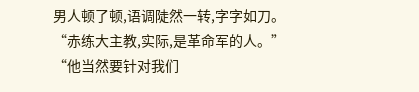男人顿了顿,语调陡然一转,字字如刀。
“赤练大主教,实际,是革命军的人。”
“他当然要针对我们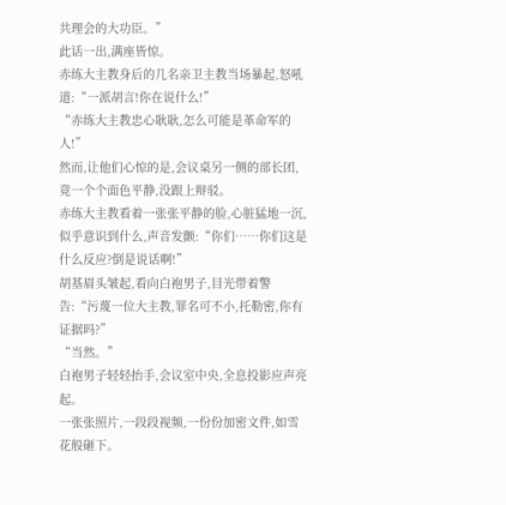共理会的大功臣。”
此话一出,满座皆惊。
赤练大主教身后的几名亲卫主教当场暴起,怒吼道:“一派胡言!你在说什么!”
“赤练大主教忠心耿耿,怎么可能是革命军的人!”
然而,让他们心惊的是,会议桌另一侧的部长团,竟一个个面色平静,没跟上辩驳。
赤练大主教看着一张张平静的脸,心脏猛地一沉,似乎意识到什么,声音发颤:“你们……你们这是什么反应?倒是说话啊!”
胡基眉头皱起,看向白袍男子,目光带着警告:“污蔑一位大主教,罪名可不小,托勒密,你有证据吗?”
“当然。”
白袍男子轻轻抬手,会议室中央,全息投影应声亮起。
一张张照片,一段段视频,一份份加密文件,如雪花般砸下。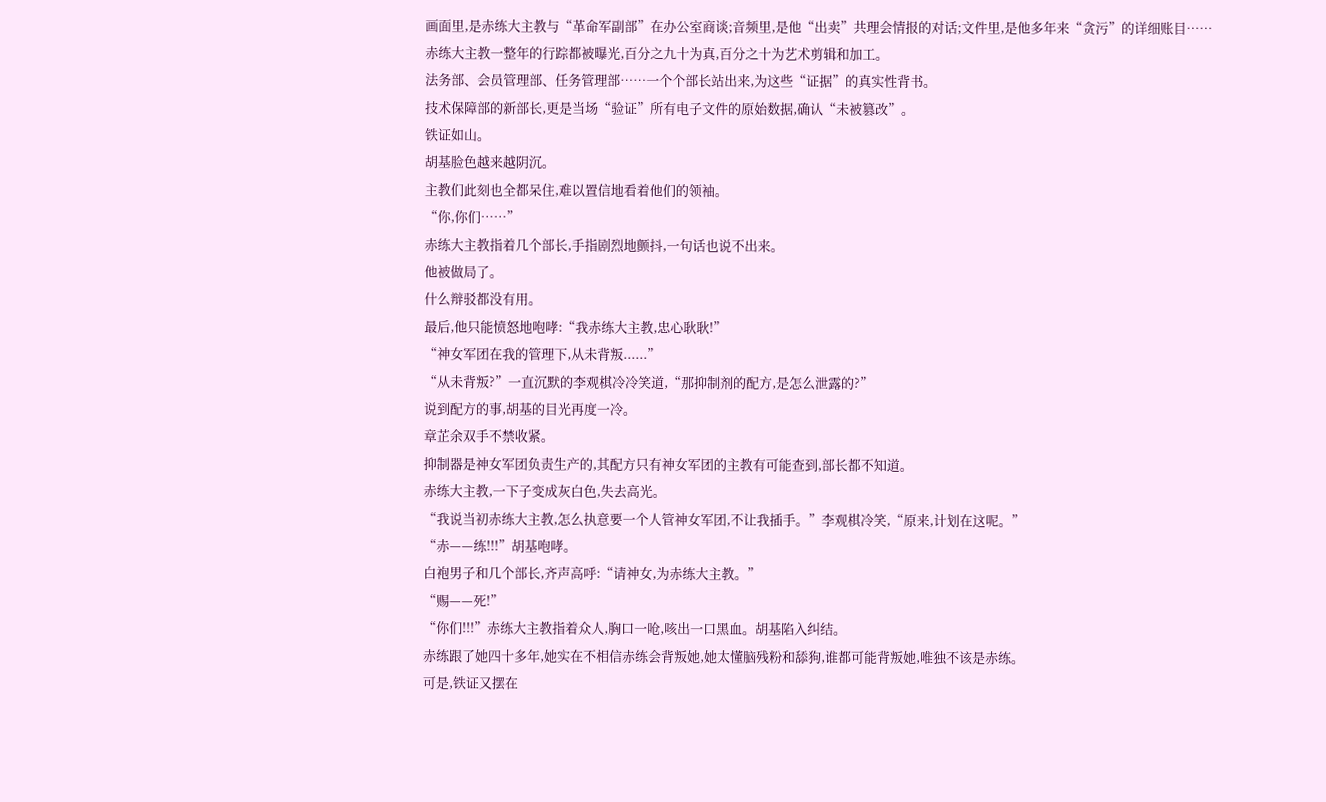画面里,是赤练大主教与“革命军副部”在办公室商谈;音频里,是他“出卖”共理会情报的对话;文件里,是他多年来“贪污”的详细账目……
赤练大主教一整年的行踪都被曝光,百分之九十为真,百分之十为艺术剪辑和加工。
法务部、会员管理部、任务管理部……一个个部长站出来,为这些“证据”的真实性背书。
技术保障部的新部长,更是当场“验证”所有电子文件的原始数据,确认“未被篡改”。
铁证如山。
胡基脸色越来越阴沉。
主教们此刻也全都呆住,难以置信地看着他们的领袖。
“你,你们……”
赤练大主教指着几个部长,手指剧烈地颤抖,一句话也说不出来。
他被做局了。
什么辩驳都没有用。
最后,他只能愤怒地咆哮:“我赤练大主教,忠心耿耿!”
“神女军团在我的管理下,从未背叛......”
“从未背叛?”一直沉默的李观棋冷冷笑道,“那抑制剂的配方,是怎么泄露的?”
说到配方的事,胡基的目光再度一冷。
章芷余双手不禁收紧。
抑制器是神女军团负责生产的,其配方只有神女军团的主教有可能查到,部长都不知道。
赤练大主教,一下子变成灰白色,失去高光。
“我说当初赤练大主教,怎么执意要一个人管神女军团,不让我插手。”李观棋冷笑,“原来,计划在这呢。”
“赤——练!!!”胡基咆哮。
白袍男子和几个部长,齐声高呼:“请神女,为赤练大主教。”
“赐——死!”
“你们!!!”赤练大主教指着众人,胸口一呛,咳出一口黑血。胡基陷入纠结。
赤练跟了她四十多年,她实在不相信赤练会背叛她,她太懂脑残粉和舔狗,谁都可能背叛她,唯独不该是赤练。
可是,铁证又摆在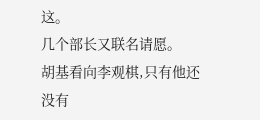这。
几个部长又联名请愿。
胡基看向李观棋,只有他还没有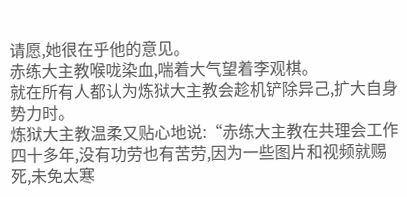请愿,她很在乎他的意见。
赤练大主教喉咙染血,喘着大气望着李观棋。
就在所有人都认为炼狱大主教会趁机铲除异己,扩大自身势力时。
炼狱大主教温柔又贴心地说:“赤练大主教在共理会工作四十多年,没有功劳也有苦劳,因为一些图片和视频就赐死,未免太寒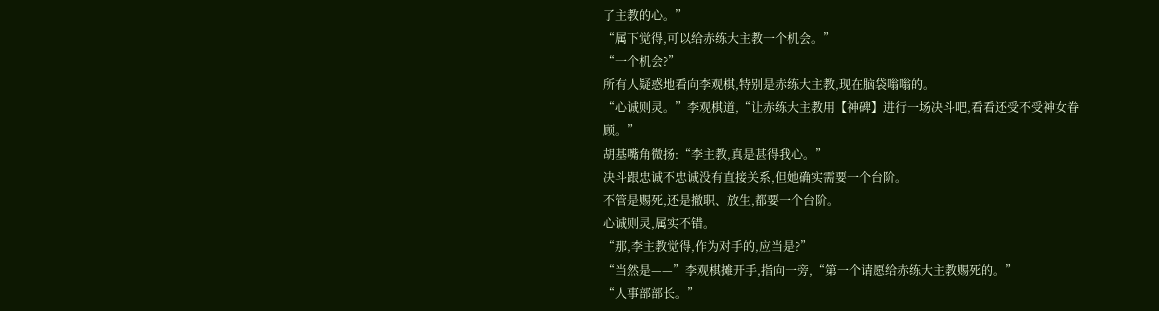了主教的心。”
“属下觉得,可以给赤练大主教一个机会。”
“一个机会?”
所有人疑惑地看向李观棋,特别是赤练大主教,现在脑袋嗡嗡的。
“心诚则灵。”李观棋道,“让赤练大主教用【神碑】进行一场决斗吧,看看还受不受神女眷顾。”
胡基嘴角微扬:“李主教,真是甚得我心。”
决斗跟忠诚不忠诚没有直接关系,但她确实需要一个台阶。
不管是赐死,还是撤职、放生,都要一个台阶。
心诚则灵,属实不错。
“那,李主教觉得,作为对手的,应当是?”
“当然是——”李观棋摊开手,指向一旁,“第一个请愿给赤练大主教赐死的。”
“人事部部长。”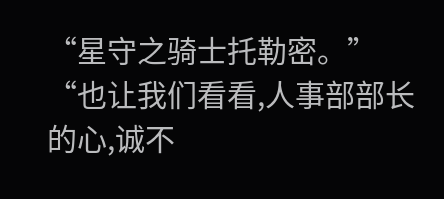“星守之骑士托勒密。”
“也让我们看看,人事部部长的心,诚不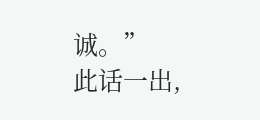诚。”
此话一出,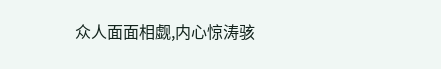众人面面相觑,内心惊涛骇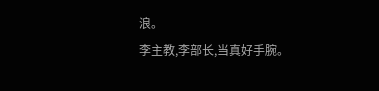浪。
李主教,李部长,当真好手腕。